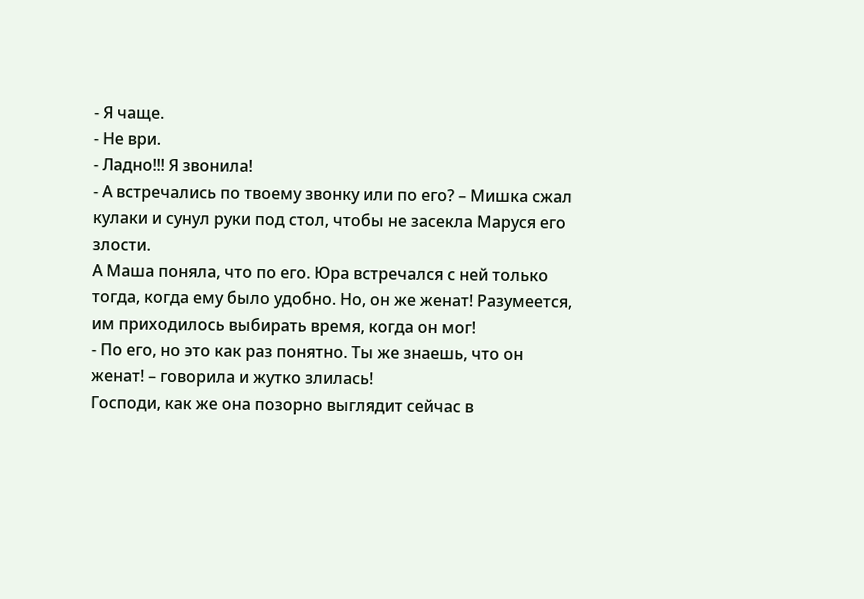- Я чаще.
- Не ври.
- Ладно!!! Я звонила!
- А встречались по твоему звонку или по его? – Мишка сжал кулаки и сунул руки под стол, чтобы не засекла Маруся его злости.
А Маша поняла, что по его. Юра встречался с ней только тогда, когда ему было удобно. Но, он же женат! Разумеется, им приходилось выбирать время, когда он мог!
- По его, но это как раз понятно. Ты же знаешь, что он женат! – говорила и жутко злилась!
Господи, как же она позорно выглядит сейчас в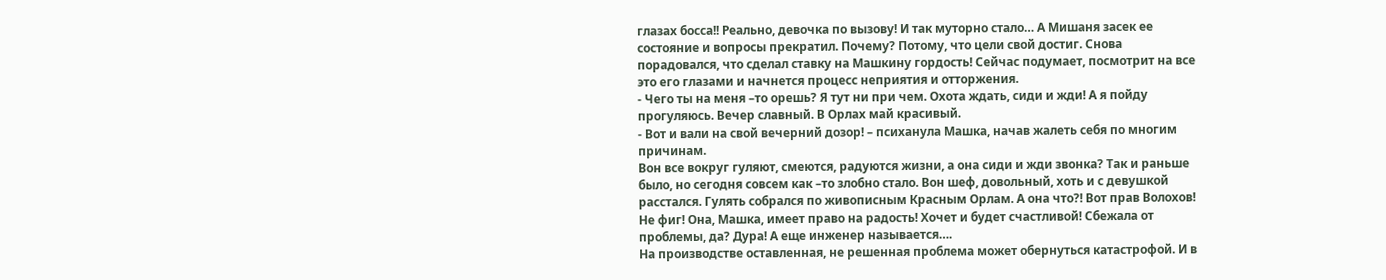глазах босса!! Реально, девочка по вызову! И так муторно стало… А Мишаня засек ее состояние и вопросы прекратил. Почему? Потому, что цели свой достиг. Снова порадовался, что сделал ставку на Машкину гордость! Сейчас подумает, посмотрит на все это его глазами и начнется процесс неприятия и отторжения.
- Чего ты на меня –то орешь? Я тут ни при чем. Охота ждать, сиди и жди! А я пойду прогуляюсь. Вечер славный. В Орлах май красивый.
- Вот и вали на свой вечерний дозор! – психанула Машка, начав жалеть себя по многим причинам.
Вон все вокруг гуляют, смеются, радуются жизни, а она сиди и жди звонка? Так и раньше было, но сегодня совсем как –то злобно стало. Вон шеф, довольный, хоть и с девушкой расстался. Гулять собрался по живописным Красным Орлам. А она что?! Вот прав Волохов! Не фиг! Она, Машка, имеет право на радость! Хочет и будет счастливой! Сбежала от проблемы, да? Дура! А еще инженер называется….
На производстве оставленная, не решенная проблема может обернуться катастрофой. И в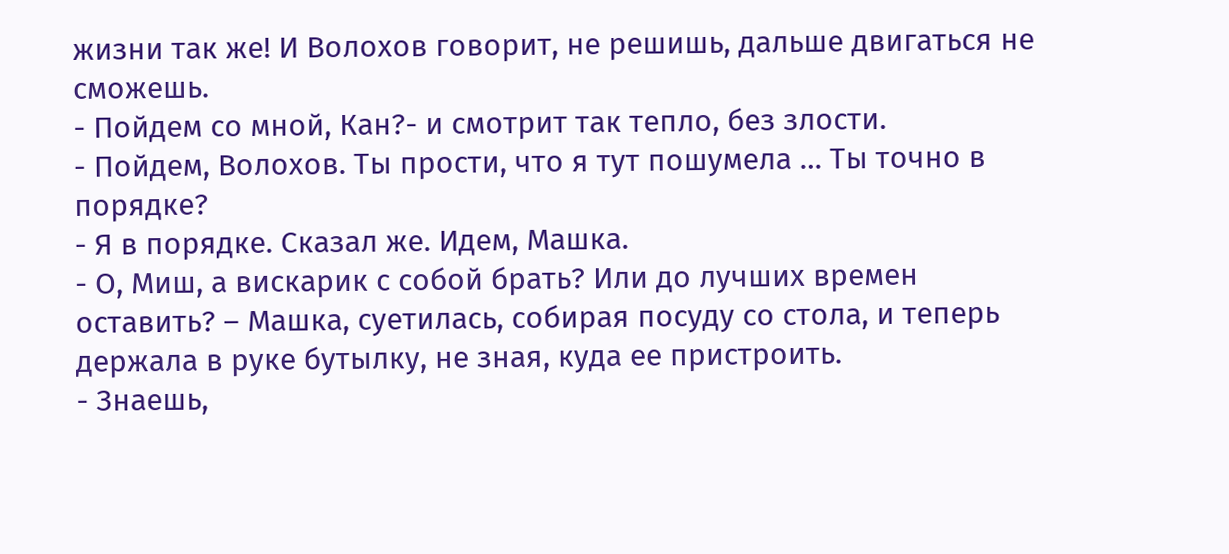жизни так же! И Волохов говорит, не решишь, дальше двигаться не сможешь.
- Пойдем со мной, Кан?- и смотрит так тепло, без злости.
- Пойдем, Волохов. Ты прости, что я тут пошумела … Ты точно в порядке?
- Я в порядке. Сказал же. Идем, Машка.
- О, Миш, а вискарик с собой брать? Или до лучших времен оставить? – Машка, суетилась, собирая посуду со стола, и теперь держала в руке бутылку, не зная, куда ее пристроить.
- Знаешь,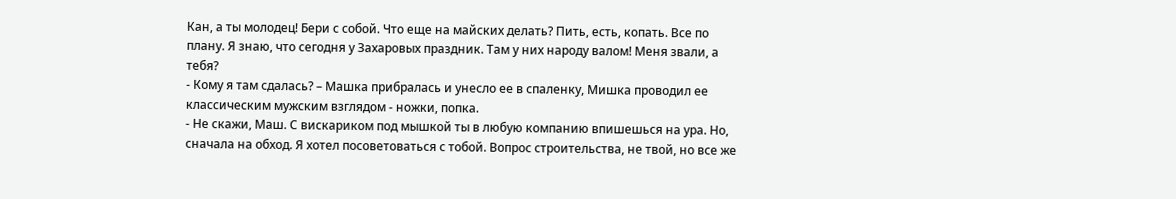Кан, а ты молодец! Бери с собой. Что еще на майских делать? Пить, есть, копать. Все по плану. Я знаю, что сегодня у Захаровых праздник. Там у них народу валом! Меня звали, а тебя?
- Кому я там сдалась? – Машка прибралась и унесло ее в спаленку, Мишка проводил ее классическим мужским взглядом - ножки, попка.
- Не скажи, Маш. С вискариком под мышкой ты в любую компанию впишешься на ура. Но, сначала на обход. Я хотел посоветоваться с тобой. Вопрос строительства, не твой, но все же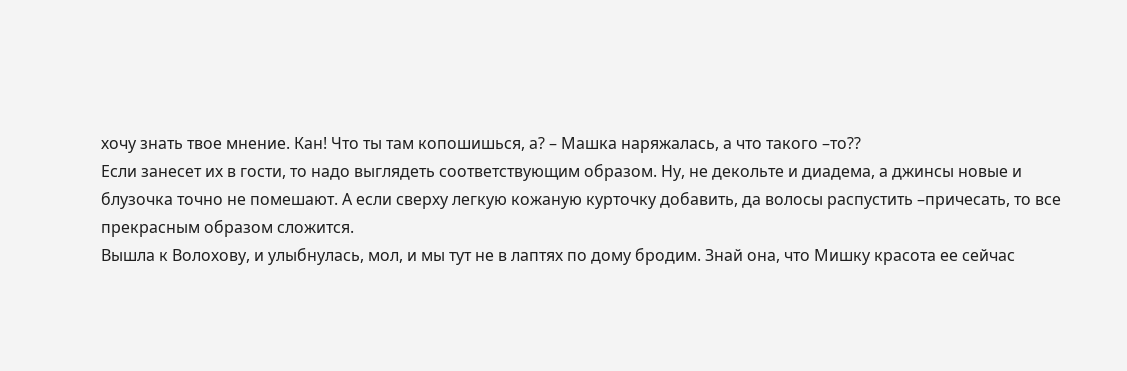хочу знать твое мнение. Кан! Что ты там копошишься, а? – Машка наряжалась, а что такого –то??
Если занесет их в гости, то надо выглядеть соответствующим образом. Ну, не декольте и диадема, а джинсы новые и блузочка точно не помешают. А если сверху легкую кожаную курточку добавить, да волосы распустить –причесать, то все прекрасным образом сложится.
Вышла к Волохову, и улыбнулась, мол, и мы тут не в лаптях по дому бродим. Знай она, что Мишку красота ее сейчас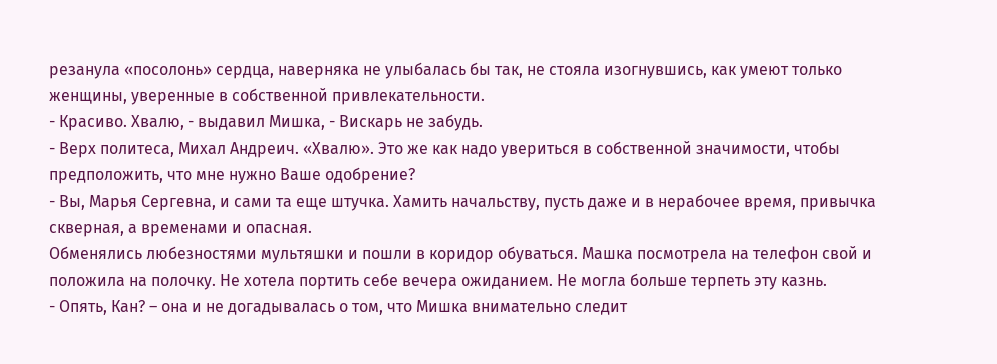резанула «посолонь» сердца, наверняка не улыбалась бы так, не стояла изогнувшись, как умеют только женщины, уверенные в собственной привлекательности.
- Красиво. Хвалю, - выдавил Мишка, - Вискарь не забудь.
- Верх политеса, Михал Андреич. «Хвалю». Это же как надо увериться в собственной значимости, чтобы предположить, что мне нужно Ваше одобрение?
- Вы, Марья Сергевна, и сами та еще штучка. Хамить начальству, пусть даже и в нерабочее время, привычка скверная, а временами и опасная.
Обменялись любезностями мультяшки и пошли в коридор обуваться. Машка посмотрела на телефон свой и положила на полочку. Не хотела портить себе вечера ожиданием. Не могла больше терпеть эту казнь.
- Опять, Кан? – она и не догадывалась о том, что Мишка внимательно следит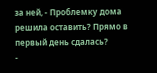за ней, - Проблемку дома решила оставить? Прямо в первый день сдалась?
-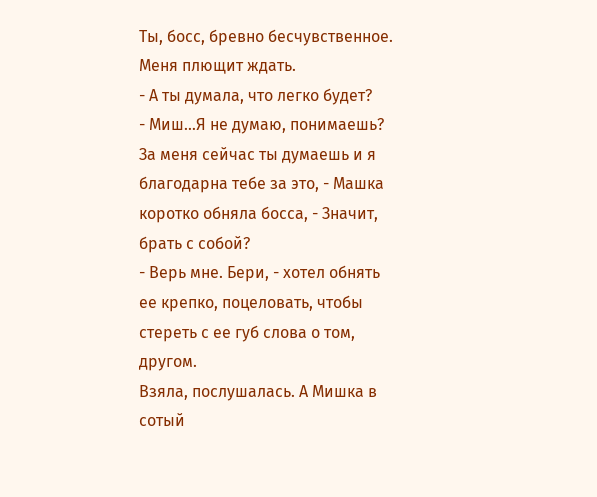Ты, босс, бревно бесчувственное. Меня плющит ждать.
- А ты думала, что легко будет?
- Миш…Я не думаю, понимаешь? За меня сейчас ты думаешь и я благодарна тебе за это, - Машка коротко обняла босса, - Значит, брать с собой?
- Верь мне. Бери, - хотел обнять ее крепко, поцеловать, чтобы стереть с ее губ слова о том, другом.
Взяла, послушалась. А Мишка в сотый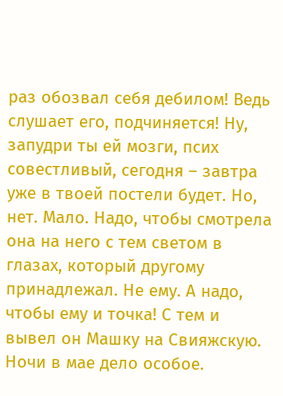раз обозвал себя дебилом! Ведь слушает его, подчиняется! Ну, запудри ты ей мозги, псих совестливый, сегодня – завтра уже в твоей постели будет. Но, нет. Мало. Надо, чтобы смотрела она на него с тем светом в глазах, который другому принадлежал. Не ему. А надо, чтобы ему и точка! С тем и вывел он Машку на Свияжскую.
Ночи в мае дело особое.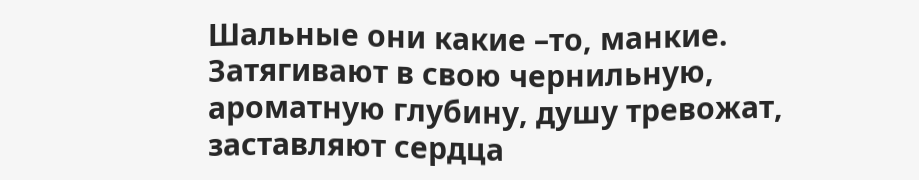Шальные они какие –то, манкие. Затягивают в свою чернильную, ароматную глубину, душу тревожат, заставляют сердца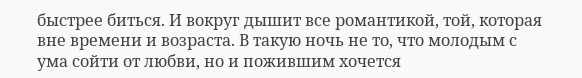быстрее биться. И вокруг дышит все романтикой, той, которая вне времени и возраста. В такую ночь не то, что молодым с ума сойти от любви, но и пожившим хочется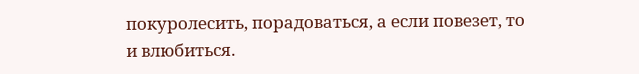покуролесить, порадоваться, а если повезет, то и влюбиться.